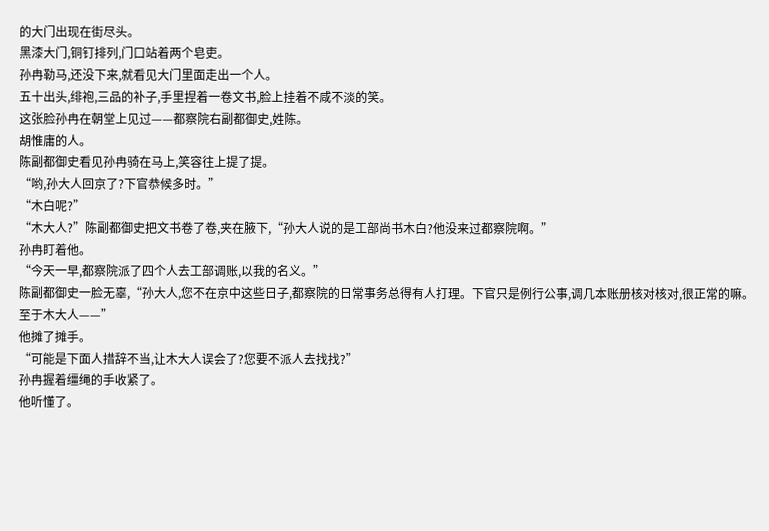的大门出现在街尽头。
黑漆大门,铜钉排列,门口站着两个皂吏。
孙冉勒马,还没下来,就看见大门里面走出一个人。
五十出头,绯袍,三品的补子,手里捏着一卷文书,脸上挂着不咸不淡的笑。
这张脸孙冉在朝堂上见过——都察院右副都御史,姓陈。
胡惟庸的人。
陈副都御史看见孙冉骑在马上,笑容往上提了提。
“哟,孙大人回京了?下官恭候多时。”
“木白呢?”
“木大人?”陈副都御史把文书卷了卷,夹在腋下,“孙大人说的是工部尚书木白?他没来过都察院啊。”
孙冉盯着他。
“今天一早,都察院派了四个人去工部调账,以我的名义。”
陈副都御史一脸无辜,“孙大人,您不在京中这些日子,都察院的日常事务总得有人打理。下官只是例行公事,调几本账册核对核对,很正常的嘛。至于木大人——”
他摊了摊手。
“可能是下面人措辞不当,让木大人误会了?您要不派人去找找?”
孙冉握着缰绳的手收紧了。
他听懂了。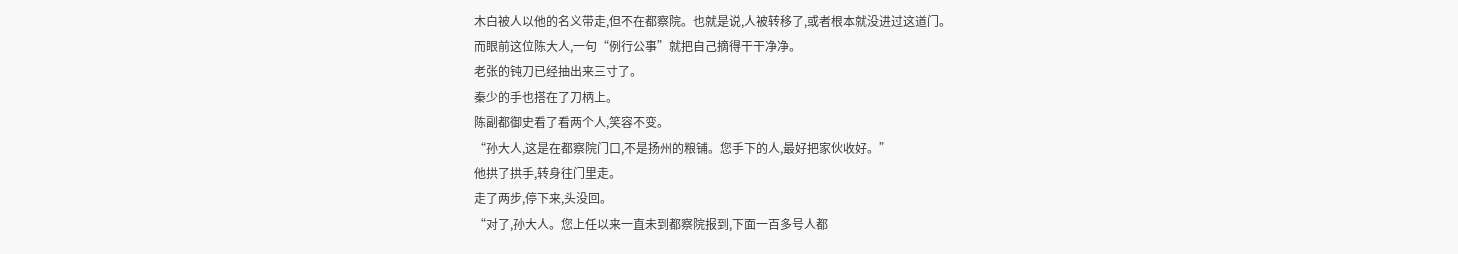木白被人以他的名义带走,但不在都察院。也就是说,人被转移了,或者根本就没进过这道门。
而眼前这位陈大人,一句“例行公事”就把自己摘得干干净净。
老张的钝刀已经抽出来三寸了。
秦少的手也搭在了刀柄上。
陈副都御史看了看两个人,笑容不变。
“孙大人,这是在都察院门口,不是扬州的粮铺。您手下的人,最好把家伙收好。”
他拱了拱手,转身往门里走。
走了两步,停下来,头没回。
“对了,孙大人。您上任以来一直未到都察院报到,下面一百多号人都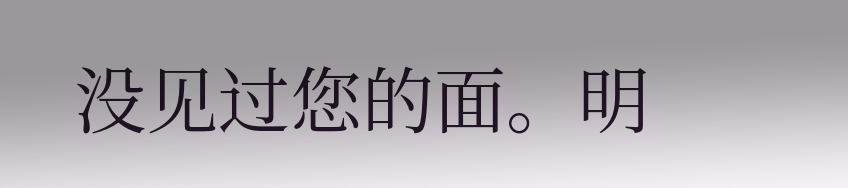没见过您的面。明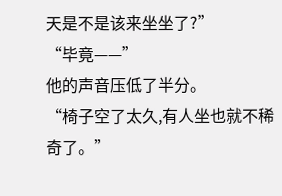天是不是该来坐坐了?”
“毕竟——”
他的声音压低了半分。
“椅子空了太久,有人坐也就不稀奇了。”